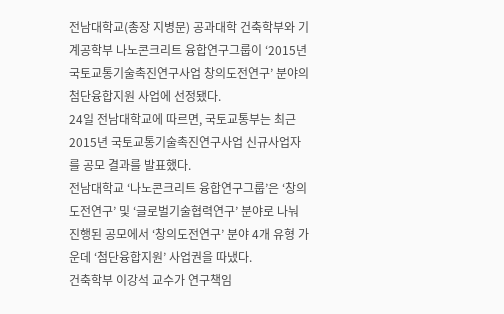전남대학교(총장 지병문) 공과대학 건축학부와 기계공학부 나노콘크리트 융합연구그룹이 ‘2015년 국토교통기술촉진연구사업 창의도전연구’ 분야의 첨단융합지원 사업에 선정됐다.
24일 전남대학교에 따르면, 국토교통부는 최근 2015년 국토교통기술촉진연구사업 신규사업자를 공모 결과를 발표했다.
전남대학교 ‘나노콘크리트 융합연구그룹’은 ‘창의도전연구’ 및 ‘글로벌기술협력연구’ 분야로 나눠 진행된 공모에서 ‘창의도전연구’ 분야 4개 유형 가운데 ‘첨단융합지원’ 사업권을 따냈다.
건축학부 이강석 교수가 연구책임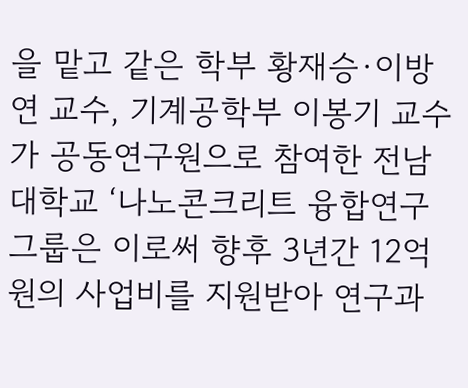을 맡고 같은 학부 황재승·이방연 교수, 기계공학부 이봉기 교수가 공동연구원으로 참여한 전남대학교 ‘나노콘크리트 융합연구그룹은 이로써 향후 3년간 12억원의 사업비를 지원받아 연구과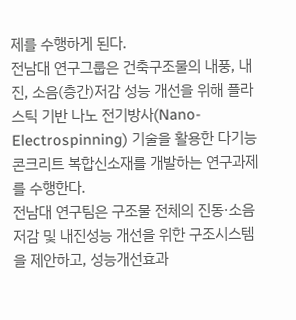제를 수행하게 된다.
전남대 연구그룹은 건축구조물의 내풍, 내진, 소음(층간)저감 성능 개선을 위해 플라스틱 기반 나노 전기방사(Nano-Electrospinning) 기술을 활용한 다기능 콘크리트 복합신소재를 개발하는 연구과제를 수행한다.
전남대 연구팀은 구조물 전체의 진동·소음 저감 및 내진성능 개선을 위한 구조시스템을 제안하고, 성능개선효과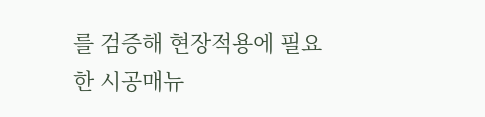를 검증해 현장적용에 필요한 시공매뉴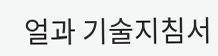얼과 기술지침서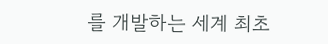를 개발하는 세계 최초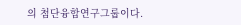의 첨단융합연구그룹이다.